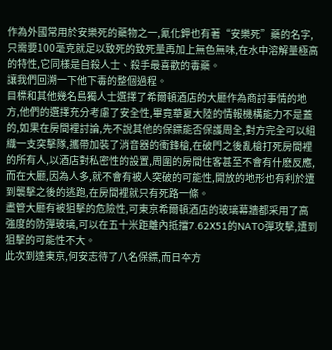作為外國常用於安樂死的藥物之一,氰化鉀也有著“安樂死”藥的名字,只需要100毫克就足以致死的致死量再加上無色無味,在水中溶解量極高的特性,它同樣是自殺人士、殺手最喜歡的毒藥。
讓我們回溯一下他下毒的整個過程。
目標和其他幾名島獨人士選擇了希爾頓酒店的大廳作為商討事情的地方,他們的選擇充分考慮了安全性,畢竟華夏大陸的情報機構能力不是蓋的,如果在房間裡討論,先不說其他的保鏢能否保護周全,對方完全可以組織一支突擊隊,攜帶加裝了消音器的衝鋒槍,在破門之後亂槍打死房間裡的所有人,以酒店對私密性的設置,周圍的房間住客甚至不會有什麽反應,而在大廳,因為人多,就不會有被人突破的可能性,開放的地形也有利於遭到襲擊之後的逃跑,在房間裡就只有死路一條。
盡管大廳有被狙擊的危險性,可東京希爾頓酒店的玻璃幕牆都采用了高強度的防彈玻璃,可以在五十米距離內抵擋7.62X51的NATO彈攻擊,遭到狙擊的可能性不大。
此次到達東京,何安志待了八名保鏢,而日夲方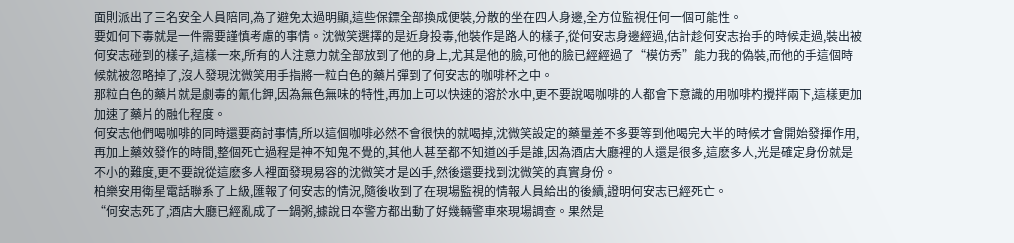面則派出了三名安全人員陪同,為了避免太過明顯,這些保鏢全部換成便裝,分散的坐在四人身邊,全方位監視任何一個可能性。
要如何下毒就是一件需要謹慎考慮的事情。沈微笑選擇的是近身投毒,他裝作是路人的樣子,從何安志身邊經過,估計趁何安志抬手的時候走過,裝出被何安志碰到的樣子,這樣一來,所有的人注意力就全部放到了他的身上,尤其是他的臉,可他的臉已經經過了“模仿秀”能力我的偽裝,而他的手這個時候就被忽略掉了,沒人發現沈微笑用手指將一粒白色的藥片彈到了何安志的咖啡杯之中。
那粒白色的藥片就是劇毒的氰化鉀,因為無色無味的特性,再加上可以快速的溶於水中,更不要說喝咖啡的人都會下意識的用咖啡杓攪拌兩下,這樣更加加速了藥片的融化程度。
何安志他們喝咖啡的同時還要商討事情,所以這個咖啡必然不會很快的就喝掉,沈微笑設定的藥量差不多要等到他喝完大半的時候才會開始發揮作用,再加上藥效發作的時間,整個死亡過程是神不知鬼不覺的,其他人甚至都不知道凶手是誰,因為酒店大廳裡的人還是很多,這麽多人,光是確定身份就是不小的難度,更不要說從這麽多人裡面發現易容的沈微笑才是凶手,然後還要找到沈微笑的真實身份。
柏樂安用衛星電話聯系了上級,匯報了何安志的情況,隨後收到了在現場監視的情報人員給出的後續,證明何安志已經死亡。
“何安志死了,酒店大廳已經亂成了一鍋粥,據說日夲警方都出動了好幾輛警車來現場調查。果然是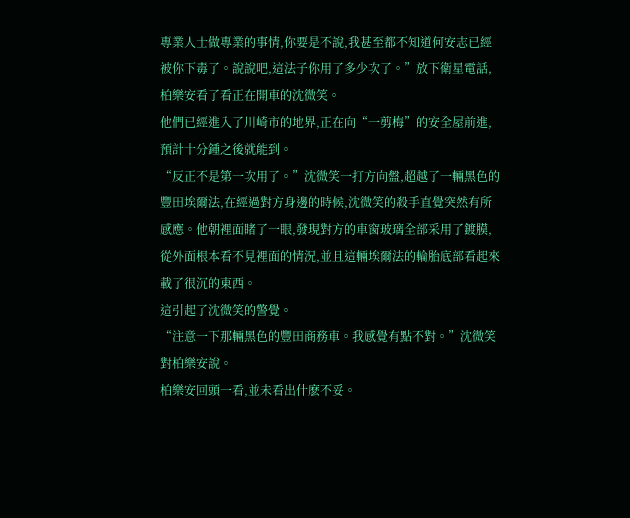專業人士做專業的事情,你要是不說,我甚至都不知道何安志已經被你下毒了。說說吧,這法子你用了多少次了。”放下衛星電話,柏樂安看了看正在開車的沈微笑。
他們已經進入了川崎市的地界,正在向“一剪梅”的安全屋前進,預計十分鍾之後就能到。
“反正不是第一次用了。”沈微笑一打方向盤,超越了一輛黑色的豐田埃爾法,在經過對方身邊的時候,沈微笑的殺手直覺突然有所感應。他朝裡面睹了一眼,發現對方的車窗玻璃全部采用了鍍膜,從外面根本看不見裡面的情況,並且這輛埃爾法的輪胎底部看起來載了很沉的東西。
這引起了沈微笑的警覺。
“注意一下那輛黑色的豐田商務車。我感覺有點不對。”沈微笑對柏樂安說。
柏樂安回頭一看,並未看出什麽不妥。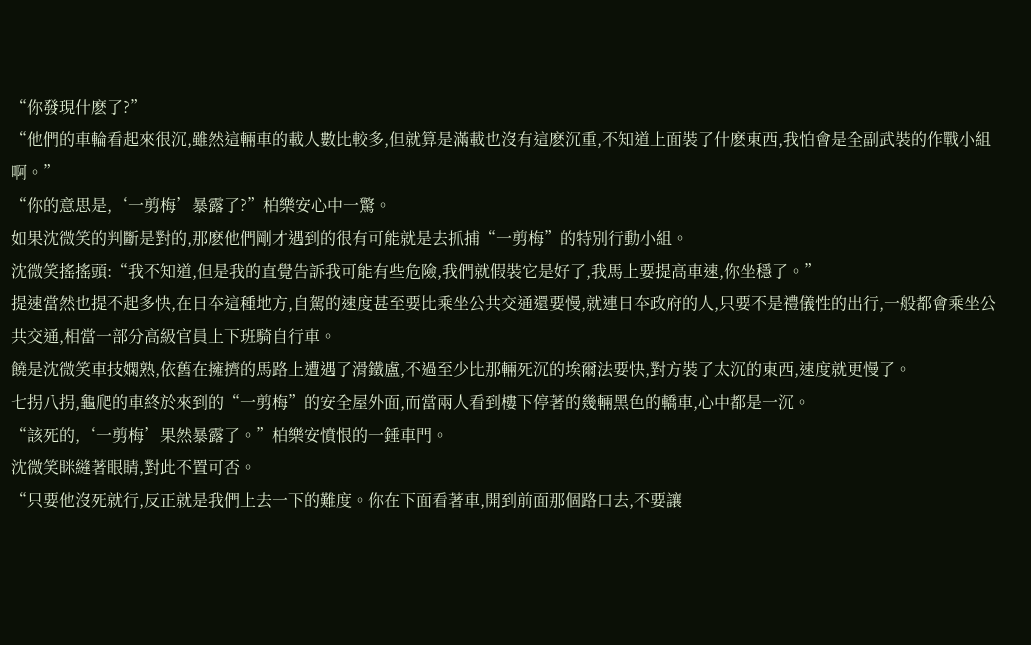“你發現什麽了?”
“他們的車輪看起來很沉,雖然這輛車的載人數比較多,但就算是滿載也沒有這麽沉重,不知道上面裝了什麽東西,我怕會是全副武裝的作戰小組啊。”
“你的意思是,‘一剪梅’暴露了?”柏樂安心中一驚。
如果沈微笑的判斷是對的,那麽他們剛才遇到的很有可能就是去抓捕“一剪梅”的特別行動小組。
沈微笑搖搖頭:“我不知道,但是我的直覺告訴我可能有些危險,我們就假裝它是好了,我馬上要提高車速,你坐穩了。”
提速當然也提不起多快,在日夲這種地方,自駕的速度甚至要比乘坐公共交通還要慢,就連日夲政府的人,只要不是禮儀性的出行,一般都會乘坐公共交通,相當一部分高級官員上下班騎自行車。
饒是沈微笑車技嫻熟,依舊在擁擠的馬路上遭遇了滑鐵盧,不過至少比那輛死沉的埃爾法要快,對方裝了太沉的東西,速度就更慢了。
七拐八拐,龜爬的車終於來到的“一剪梅”的安全屋外面,而當兩人看到樓下停著的幾輛黑色的轎車,心中都是一沉。
“該死的,‘一剪梅’果然暴露了。”柏樂安憤恨的一錘車門。
沈微笑眯縫著眼睛,對此不置可否。
“只要他沒死就行,反正就是我們上去一下的難度。你在下面看著車,開到前面那個路口去,不要讓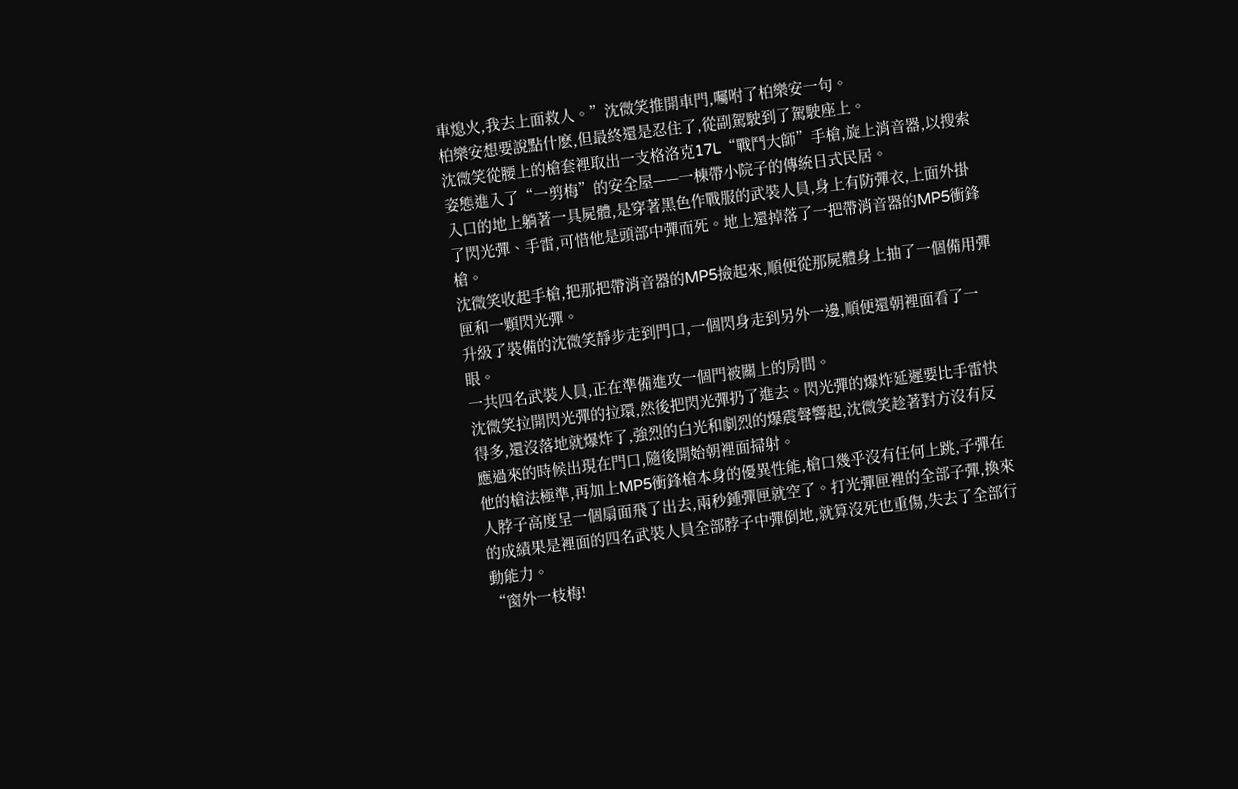車熄火,我去上面救人。”沈微笑推開車門,囑咐了柏樂安一句。
柏樂安想要說點什麽,但最終還是忍住了,從副駕駛到了駕駛座上。
沈微笑從腰上的槍套裡取出一支格洛克17L“戰鬥大師”手槍,旋上消音器,以搜索姿態進入了“一剪梅”的安全屋——一棟帶小院子的傳統日式民居。
入口的地上躺著一具屍體,是穿著黑色作戰服的武裝人員,身上有防彈衣,上面外掛了閃光彈、手雷,可惜他是頭部中彈而死。地上還掉落了一把帶消音器的MP5衝鋒槍。
沈微笑收起手槍,把那把帶消音器的MP5撿起來,順便從那屍體身上抽了一個備用彈匣和一顆閃光彈。
升級了裝備的沈微笑靜步走到門口,一個閃身走到另外一邊,順便還朝裡面看了一眼。
一共四名武裝人員,正在準備進攻一個門被關上的房間。
沈微笑拉開閃光彈的拉環,然後把閃光彈扔了進去。閃光彈的爆炸延遲要比手雷快得多,還沒落地就爆炸了,強烈的白光和劇烈的爆震聲響起,沈微笑趁著對方沒有反應過來的時候出現在門口,隨後開始朝裡面掃射。
他的槍法極準,再加上MP5衝鋒槍本身的優異性能,槍口幾乎沒有任何上跳,子彈在人脖子高度呈一個扇面飛了出去,兩秒鍾彈匣就空了。打光彈匣裡的全部子彈,換來的成績果是裡面的四名武裝人員全部脖子中彈倒地,就算沒死也重傷,失去了全部行動能力。
“窗外一枝梅!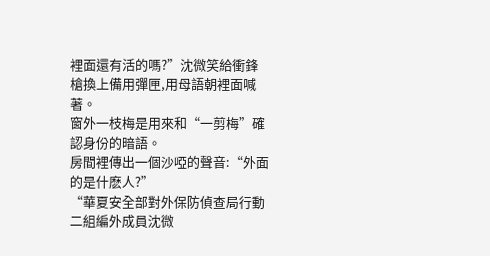裡面還有活的嗎?”沈微笑給衝鋒槍換上備用彈匣,用母語朝裡面喊著。
窗外一枝梅是用來和“一剪梅”確認身份的暗語。
房間裡傳出一個沙啞的聲音:“外面的是什麽人?”
“華夏安全部對外保防偵查局行動二組編外成員沈微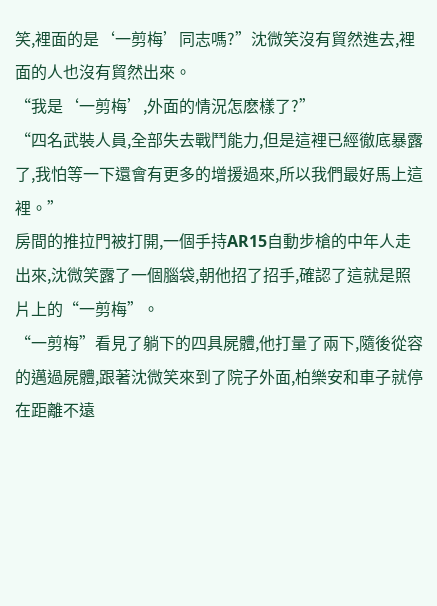笑,裡面的是‘一剪梅’同志嗎?”沈微笑沒有貿然進去,裡面的人也沒有貿然出來。
“我是‘一剪梅’,外面的情況怎麽樣了?”
“四名武裝人員,全部失去戰鬥能力,但是這裡已經徹底暴露了,我怕等一下還會有更多的增援過來,所以我們最好馬上這裡。”
房間的推拉門被打開,一個手持AR15自動步槍的中年人走出來,沈微笑露了一個腦袋,朝他招了招手,確認了這就是照片上的“一剪梅”。
“一剪梅”看見了躺下的四具屍體,他打量了兩下,隨後從容的邁過屍體,跟著沈微笑來到了院子外面,柏樂安和車子就停在距離不遠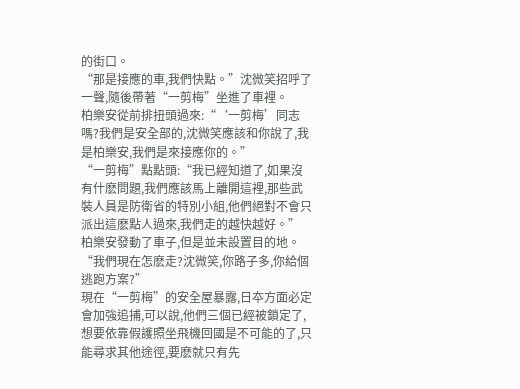的街口。
“那是接應的車,我們快點。”沈微笑招呼了一聲,隨後帶著“一剪梅”坐進了車裡。
柏樂安從前排扭頭過來:“‘一剪梅’同志嗎?我們是安全部的,沈微笑應該和你說了,我是柏樂安,我們是來接應你的。”
“一剪梅”點點頭:“我已經知道了,如果沒有什麽問題,我們應該馬上離開這裡,那些武裝人員是防衛省的特別小組,他們絕對不會只派出這麽點人過來,我們走的越快越好。”
柏樂安發動了車子,但是並未設置目的地。
“我們現在怎麽走?沈微笑,你路子多,你給個逃跑方案?”
現在“一剪梅”的安全屋暴露,日夲方面必定會加強追捕,可以說,他們三個已經被鎖定了,想要依靠假護照坐飛機回國是不可能的了,只能尋求其他途徑,要麽就只有先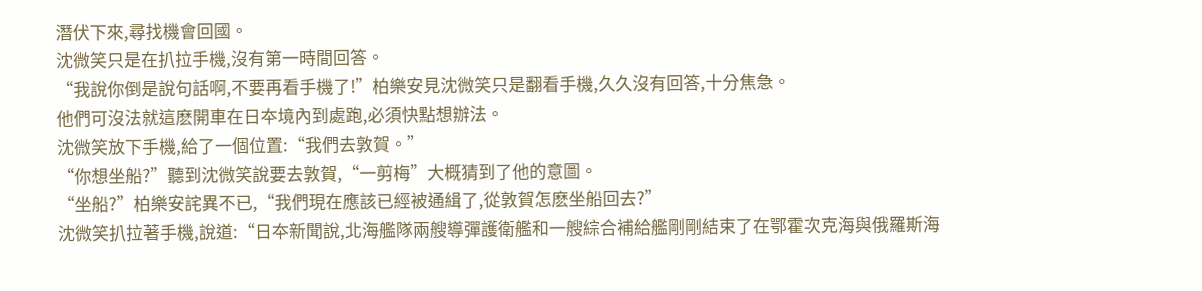潛伏下來,尋找機會回國。
沈微笑只是在扒拉手機,沒有第一時間回答。
“我說你倒是說句話啊,不要再看手機了!”柏樂安見沈微笑只是翻看手機,久久沒有回答,十分焦急。
他們可沒法就這麽開車在日夲境內到處跑,必須快點想辦法。
沈微笑放下手機,給了一個位置:“我們去敦賀。”
“你想坐船?”聽到沈微笑說要去敦賀,“一剪梅”大概猜到了他的意圖。
“坐船?”柏樂安詫異不已,“我們現在應該已經被通緝了,從敦賀怎麽坐船回去?”
沈微笑扒拉著手機,說道:“日夲新聞說,北海艦隊兩艘導彈護衛艦和一艘綜合補給艦剛剛結束了在鄂霍次克海與俄羅斯海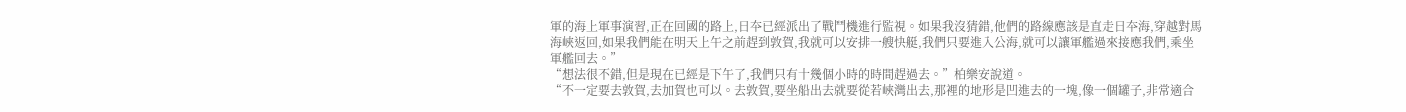軍的海上軍事演習,正在回國的路上,日夲已經派出了戰鬥機進行監視。如果我沒猜錯,他們的路線應該是直走日夲海,穿越對馬海峽返回,如果我們能在明天上午之前趕到敦賀,我就可以安排一艘快艇,我們只要進入公海,就可以讓軍艦過來接應我們,乘坐軍艦回去。”
“想法很不錯,但是現在已經是下午了,我們只有十幾個小時的時間趕過去。”柏樂安說道。
“不一定要去敦賀,去加賀也可以。去敦賀,要坐船出去就要從若峽灣出去,那裡的地形是凹進去的一塊,像一個罐子,非常適合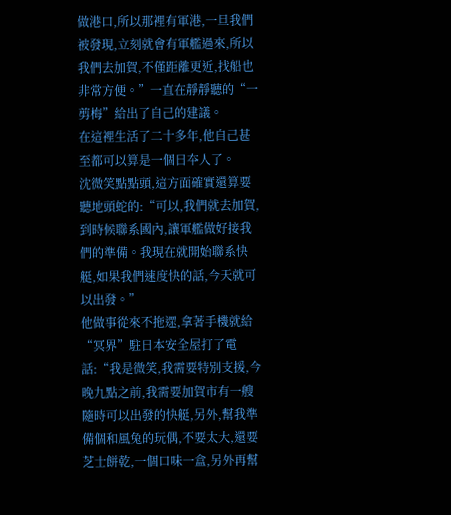做港口,所以那裡有軍港,一旦我們被發現,立刻就會有軍艦過來,所以我們去加賀,不僅距離更近,找船也非常方便。”一直在靜靜聽的“一剪梅”給出了自己的建議。
在這裡生活了二十多年,他自己甚至都可以算是一個日夲人了。
沈微笑點點頭,這方面確實還算要聽地頭蛇的:“可以,我們就去加賀,到時候聯系國內,讓軍艦做好接我們的準備。我現在就開始聯系快艇,如果我們速度快的話,今天就可以出發。”
他做事從來不拖遝,拿著手機就給“冥界”駐日本安全屋打了電話:“我是微笑,我需要特別支援,今晚九點之前,我需要加賀市有一艘隨時可以出發的快艇,另外,幫我準備個和風兔的玩偶,不要太大,還要芝士餅乾,一個口味一盒,另外再幫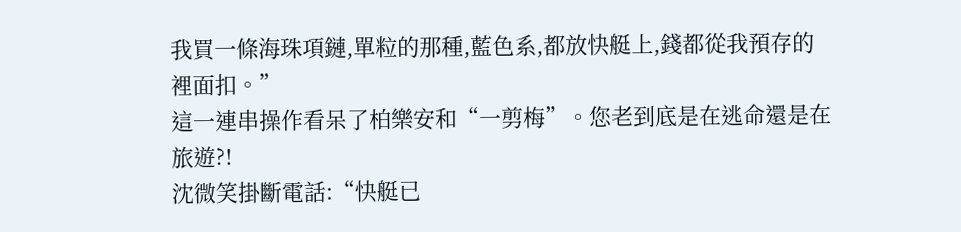我買一條海珠項鏈,單粒的那種,藍色系,都放快艇上,錢都從我預存的裡面扣。”
這一連串操作看呆了柏樂安和“一剪梅”。您老到底是在逃命還是在旅遊?!
沈微笑掛斷電話:“快艇已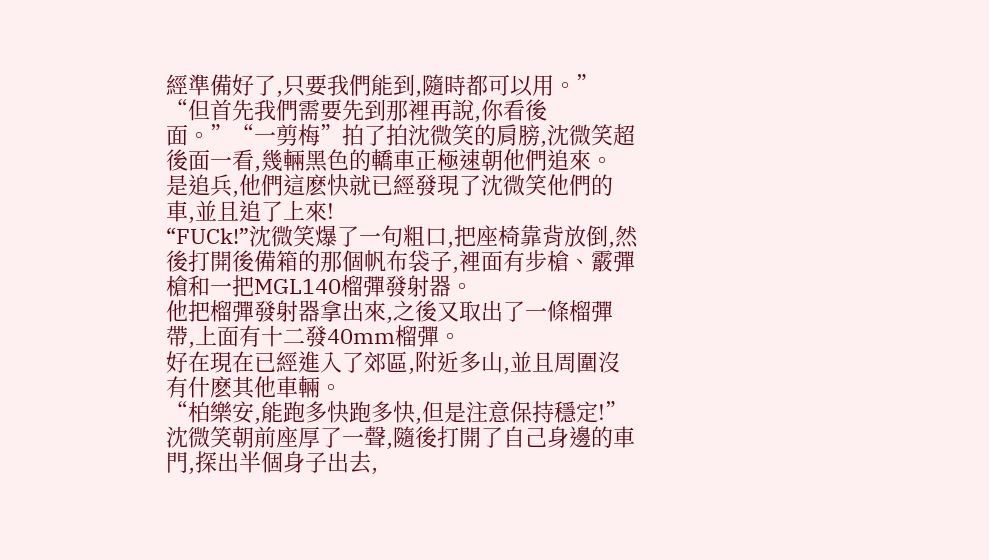經準備好了,只要我們能到,隨時都可以用。”
“但首先我們需要先到那裡再說,你看後面。”“一剪梅”拍了拍沈微笑的肩膀,沈微笑超後面一看,幾輛黑色的轎車正極速朝他們追來。
是追兵,他們這麽快就已經發現了沈微笑他們的車,並且追了上來!
“FUCk!”沈微笑爆了一句粗口,把座椅靠背放倒,然後打開後備箱的那個帆布袋子,裡面有步槍、霰彈槍和一把MGL140榴彈發射器。
他把榴彈發射器拿出來,之後又取出了一條榴彈帶,上面有十二發40mm榴彈。
好在現在已經進入了郊區,附近多山,並且周圍沒有什麽其他車輛。
“柏樂安,能跑多快跑多快,但是注意保持穩定!”沈微笑朝前座厚了一聲,隨後打開了自己身邊的車門,探出半個身子出去,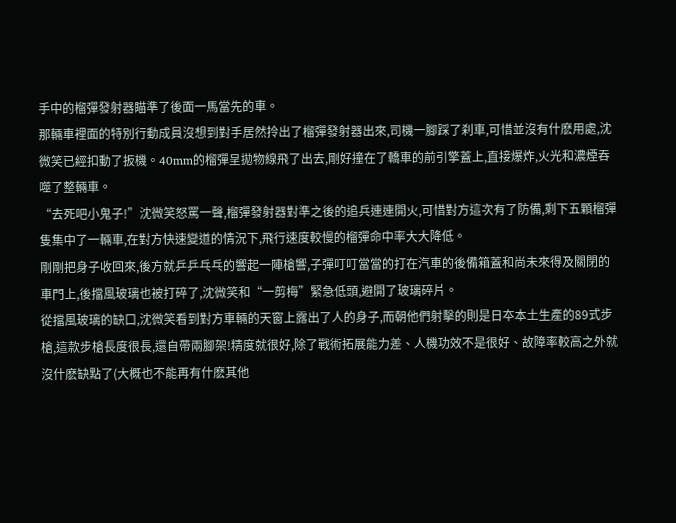手中的榴彈發射器瞄準了後面一馬當先的車。
那輛車裡面的特別行動成員沒想到對手居然拎出了榴彈發射器出來,司機一腳踩了刹車,可惜並沒有什麽用處,沈微笑已經扣動了扳機。40mm的榴彈呈拋物線飛了出去,剛好撞在了轎車的前引擎蓋上,直接爆炸,火光和濃煙吞噬了整輛車。
“去死吧小鬼子!”沈微笑怒罵一聲,榴彈發射器對準之後的追兵連連開火,可惜對方這次有了防備,剩下五顆榴彈隻集中了一輛車,在對方快速變道的情況下,飛行速度較慢的榴彈命中率大大降低。
剛剛把身子收回來,後方就乒乒乓乓的響起一陣槍響,子彈叮叮當當的打在汽車的後備箱蓋和尚未來得及關閉的車門上,後擋風玻璃也被打碎了,沈微笑和“一剪梅”緊急低頭,避開了玻璃碎片。
從擋風玻璃的缺口,沈微笑看到對方車輛的天窗上露出了人的身子,而朝他們射擊的則是日夲本土生產的89式步槍,這款步槍長度很長,還自帶兩腳架!精度就很好,除了戰術拓展能力差、人機功效不是很好、故障率較高之外就沒什麽缺點了(大概也不能再有什麽其他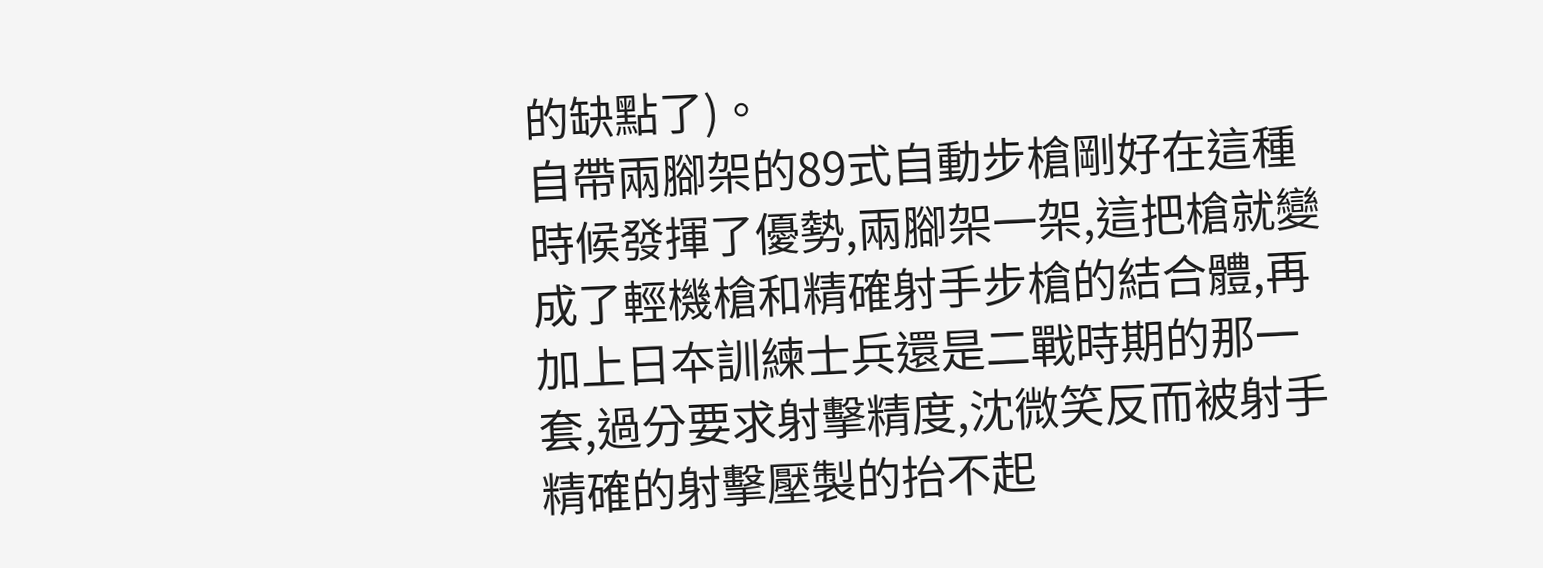的缺點了)。
自帶兩腳架的89式自動步槍剛好在這種時候發揮了優勢,兩腳架一架,這把槍就變成了輕機槍和精確射手步槍的結合體,再加上日夲訓練士兵還是二戰時期的那一套,過分要求射擊精度,沈微笑反而被射手精確的射擊壓製的抬不起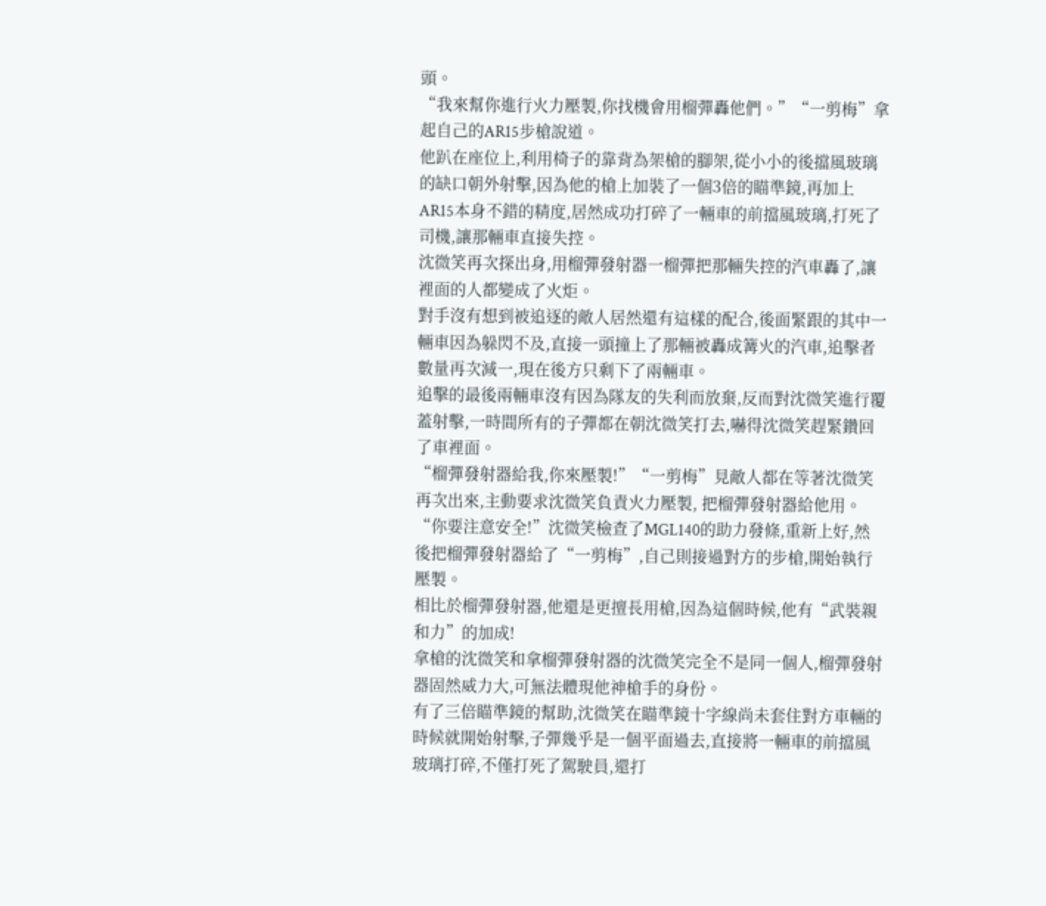頭。
“我來幫你進行火力壓製,你找機會用榴彈轟他們。”“一剪梅”拿起自己的AR15步槍說道。
他趴在座位上,利用椅子的靠背為架槍的腳架,從小小的後擋風玻璃的缺口朝外射擊,因為他的槍上加裝了一個3倍的瞄準鏡,再加上AR15本身不錯的精度,居然成功打碎了一輛車的前擋風玻璃,打死了司機,讓那輛車直接失控。
沈微笑再次探出身,用榴彈發射器一榴彈把那輛失控的汽車轟了,讓裡面的人都變成了火炬。
對手沒有想到被追逐的敵人居然還有這樣的配合,後面緊跟的其中一輛車因為躲閃不及,直接一頭撞上了那輛被轟成篝火的汽車,追擊者數量再次減一,現在後方只剩下了兩輛車。
追擊的最後兩輛車沒有因為隊友的失利而放棄,反而對沈微笑進行覆蓋射擊,一時間所有的子彈都在朝沈微笑打去,嚇得沈微笑趕緊鑽回了車裡面。
“榴彈發射器給我,你來壓製!”“一剪梅”見敵人都在等著沈微笑再次出來,主動要求沈微笑負責火力壓製, 把榴彈發射器給他用。
“你要注意安全!”沈微笑檢查了MGL140的助力發條,重新上好,然後把榴彈發射器給了“一剪梅”,自己則接過對方的步槍,開始執行壓製。
相比於榴彈發射器,他還是更擅長用槍,因為這個時候,他有“武裝親和力”的加成!
拿槍的沈微笑和拿榴彈發射器的沈微笑完全不是同一個人,榴彈發射器固然威力大,可無法體現他神槍手的身份。
有了三倍瞄準鏡的幫助,沈微笑在瞄準鏡十字線尚未套住對方車輛的時候就開始射擊,子彈幾乎是一個平面過去,直接將一輛車的前擋風玻璃打碎,不僅打死了駕駛員,還打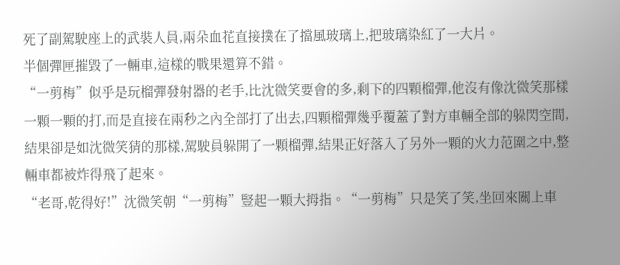死了副駕駛座上的武裝人員,兩朵血花直接撲在了擋風玻璃上,把玻璃染紅了一大片。
半個彈匣摧毀了一輛車,這樣的戰果還算不錯。
“一剪梅”似乎是玩榴彈發射器的老手,比沈微笑要會的多,剩下的四顆榴彈,他沒有像沈微笑那樣一顆一顆的打,而是直接在兩秒之內全部打了出去,四顆榴彈幾乎覆蓋了對方車輛全部的躲閃空間,結果卻是如沈微笑猜的那樣,駕駛員躲開了一顆榴彈,結果正好落入了另外一顆的火力范圍之中,整輛車都被炸得飛了起來。
“老哥,乾得好!”沈微笑朝“一剪梅”豎起一顆大拇指。“一剪梅”只是笑了笑,坐回來關上車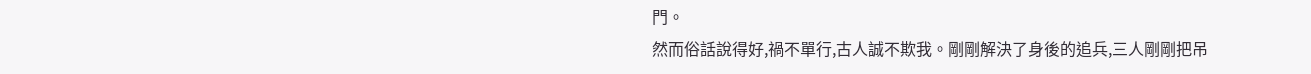門。
然而俗話說得好,禍不單行,古人誠不欺我。剛剛解決了身後的追兵,三人剛剛把吊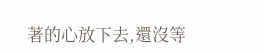著的心放下去,還沒等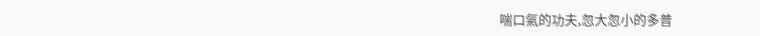喘口氣的功夫,忽大忽小的多普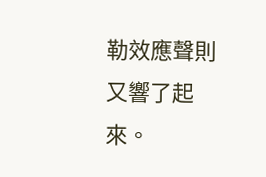勒效應聲則又響了起來。